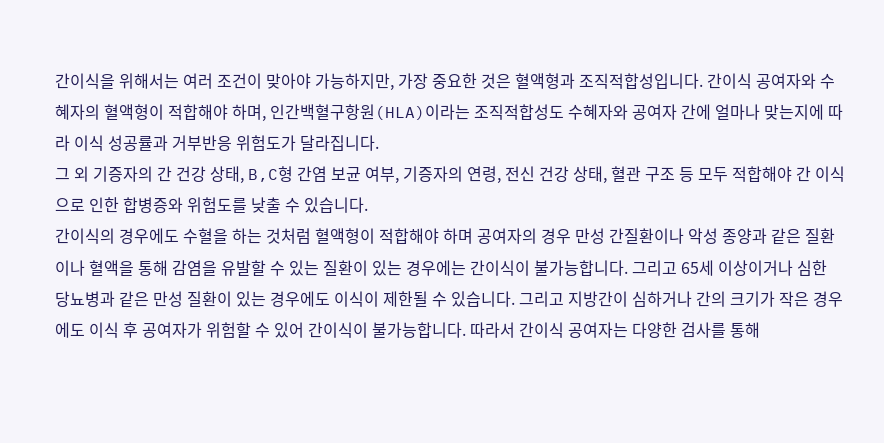간이식을 위해서는 여러 조건이 맞아야 가능하지만, 가장 중요한 것은 혈액형과 조직적합성입니다. 간이식 공여자와 수혜자의 혈액형이 적합해야 하며, 인간백혈구항원(HLA)이라는 조직적합성도 수혜자와 공여자 간에 얼마나 맞는지에 따라 이식 성공률과 거부반응 위험도가 달라집니다.
그 외 기증자의 간 건강 상태, B,C형 간염 보균 여부, 기증자의 연령, 전신 건강 상태, 혈관 구조 등 모두 적합해야 간 이식으로 인한 합병증와 위험도를 낮출 수 있습니다.
간이식의 경우에도 수혈을 하는 것처럼 혈액형이 적합해야 하며 공여자의 경우 만성 간질환이나 악성 종양과 같은 질환이나 혈액을 통해 감염을 유발할 수 있는 질환이 있는 경우에는 간이식이 불가능합니다. 그리고 65세 이상이거나 심한 당뇨병과 같은 만성 질환이 있는 경우에도 이식이 제한될 수 있습니다. 그리고 지방간이 심하거나 간의 크기가 작은 경우에도 이식 후 공여자가 위험할 수 있어 간이식이 불가능합니다. 따라서 간이식 공여자는 다양한 검사를 통해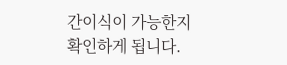간이식이 가능한지 확인하게 됩니다.